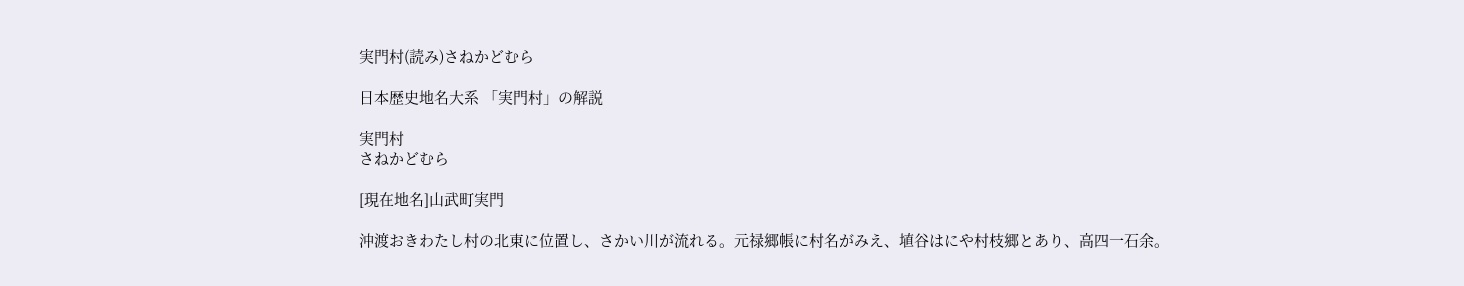実門村(読み)さねかどむら

日本歴史地名大系 「実門村」の解説

実門村
さねかどむら

[現在地名]山武町実門

沖渡おきわたし村の北東に位置し、さかい川が流れる。元禄郷帳に村名がみえ、埴谷はにや村枝郷とあり、高四一石余。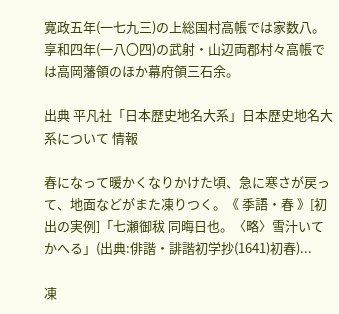寛政五年(一七九三)の上総国村高帳では家数八。享和四年(一八〇四)の武射・山辺両郡村々高帳では高岡藩領のほか幕府領三石余。

出典 平凡社「日本歴史地名大系」日本歴史地名大系について 情報

春になって暖かくなりかけた頃、急に寒さが戻って、地面などがまた凍りつく。《 季語・春 》[初出の実例]「七瀬御秡 同晦日也。〈略〉雪汁いてかへる」(出典:俳諧・誹諧初学抄(1641)初春)...

凍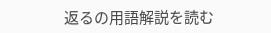返るの用語解説を読む